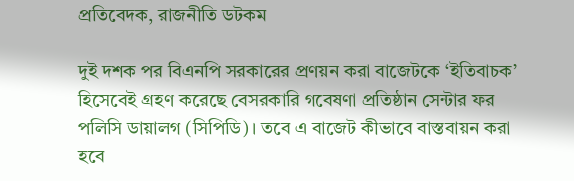প্রতিবেদক, রাজনীতি ডটকম

দুই দশক পর বিএনপি সরকারের প্রণয়ন করা বাজেটকে ‘ইতিবাচক’ হিসেবেই গ্রহণ করেছে বেসরকারি গবেষণা প্রতিষ্ঠান সেন্টার ফর পলিসি ডায়ালগ (সিপিডি)। তবে এ বাজেট কীভাবে বাস্তবায়ন করা হবে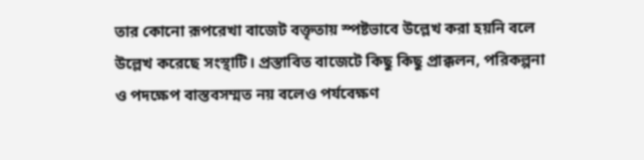তার কোনো রূপরেখা বাজেট বক্তৃতায় স্পষ্টভাবে উল্লেখ করা হয়নি বলে উল্লেখ করেছে সংস্থাটি। প্রস্তাবিত বাজেটে কিছু কিছু প্রাক্কলন, পরিকল্পনা ও পদক্ষেপ বাস্তবসম্মত নয় বলেও পর্যবেক্ষণ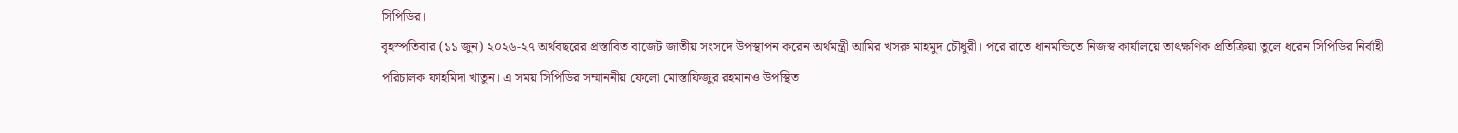সিপিডির।
বৃহস্পতিবার (১১ জুন) ২০২৬-২৭ অর্থবছরের প্রস্তাবিত বাজেট জাতীয় সংসদে উপস্থাপন করেন অর্থমন্ত্রী আমির খসরু মাহমুদ চৌধুরী। পরে রাতে ধানমন্ডিতে নিজস্ব কার্যালয়ে তাৎক্ষণিক প্রতিক্রিয়া তুলে ধরেন সিপিডির নির্বাহী পরিচালক ফাহমিদা খাতুন। এ সময় সিপিডির সম্মাননীয় ফেলো মোস্তাফিজুর রহমানও উপস্থিত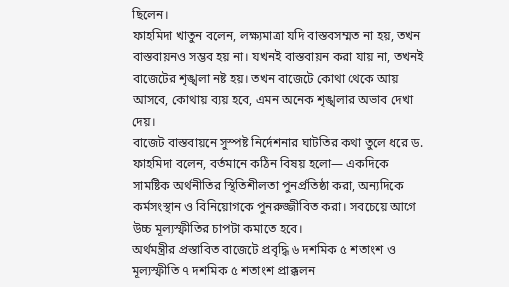ছিলেন।
ফাহমিদা খাতুন বলেন, লক্ষ্যমাত্রা যদি বাস্তবসম্মত না হয়, তখন বাস্তবায়নও সম্ভব হয় না। যখনই বাস্তবায়ন করা যায় না, তখনই বাজেটের শৃঙ্খলা নষ্ট হয়। তখন বাজেটে কোথা থেকে আয় আসবে, কোথায় ব্যয় হবে, এমন অনেক শৃঙ্খলার অভাব দেখা দেয়।
বাজেট বাস্তবায়নে সুস্পষ্ট নির্দেশনার ঘাটতির কথা তুলে ধরে ড. ফাহমিদা বলেন, বর্তমানে কঠিন বিষয় হলো— একদিকে সামষ্টিক অর্থনীতির স্থিতিশীলতা পুনর্প্রতিষ্ঠা করা, অন্যদিকে কর্মসংস্থান ও বিনিয়োগকে পুনরুজ্জীবিত করা। সবচেয়ে আগে উচ্চ মূল্যস্ফীতির চাপটা কমাতে হবে।
অর্থমন্ত্রীর প্রস্তাবিত বাজেটে প্রবৃদ্ধি ৬ দশমিক ৫ শতাংশ ও মূল্যস্ফীতি ৭ দশমিক ৫ শতাংশ প্রাক্কলন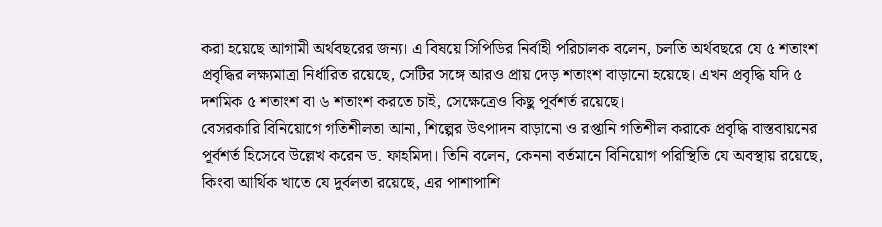করা হয়েছে আগামী অর্থবছরের জন্য। এ বিষয়ে সিপিডির নির্বাহী পরিচালক বলেন, চলতি অর্থবছরে যে ৫ শতাংশ প্রবৃদ্ধির লক্ষ্যমাত্রা নির্ধারিত রয়েছে, সেটির সঙ্গে আরও প্রায় দেড় শতাংশ বাড়ানো হয়েছে। এখন প্রবৃদ্ধি যদি ৫ দশমিক ৫ শতাংশ বা ৬ শতাংশ করতে চাই, সেক্ষেত্রেও কিছু পূর্বশর্ত রয়েছে।
বেসরকারি বিনিয়োগে গতিশীলতা আনা, শিল্পের উৎপাদন বাড়ানো ও রপ্তানি গতিশীল করাকে প্রবৃদ্ধি বাস্তবায়নের পূর্বশর্ত হিসেবে উল্লেখ করেন ড. ফাহমিদা। তিনি বলেন, কেননা বর্তমানে বিনিয়োগ পরিস্থিতি যে অবস্থায় রয়েছে, কিংবা আর্থিক খাতে যে দুর্বলতা রয়েছে, এর পাশাপাশি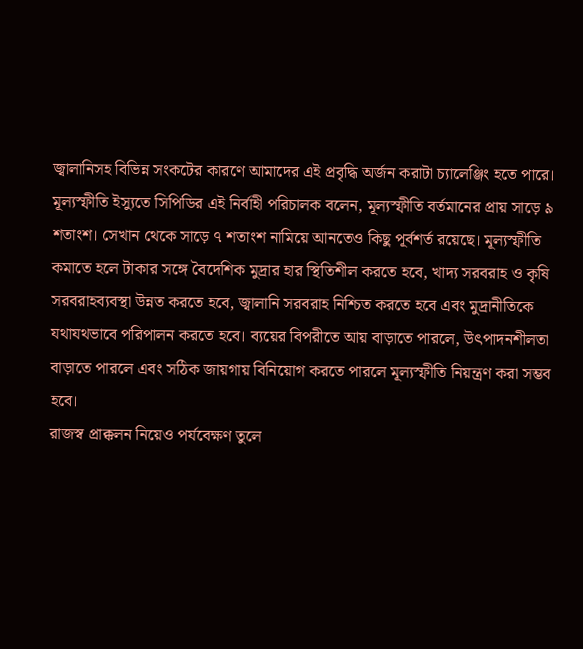জ্বালানিসহ বিভিন্ন সংকটের কারণে আমাদের এই প্রবৃদ্ধি অর্জন করাটা চ্যালেঞ্জিং হতে পারে।
মূল্যস্ফীতি ইস্যুতে সিপিডির এই নির্বাহী পরিচালক বলেন, মূল্যস্ফীতি বর্তমানের প্রায় সাড়ে ৯ শতাংশ। সেখান থেকে সাড়ে ৭ শতাংশ নামিয়ে আনতেও কিছু পূর্বশর্ত রয়েছে। মূল্যস্ফীতি কমাতে হলে টাকার সঙ্গে বৈদেশিক মুদ্রার হার স্থিতিশীল করতে হবে, খাদ্য সরবরাহ ও কৃষি সরবরাহব্যবস্থা উন্নত করতে হবে, জ্বালানি সরবরাহ নিশ্চিত করতে হবে এবং মুদ্রানীতিকে যথাযথভাবে পরিপালন করতে হবে। ব্যয়ের বিপরীতে আয় বাড়াতে পারলে, উৎপাদনশীলতা বাড়াতে পারলে এবং সঠিক জায়গায় বিনিয়োগ করতে পারলে মূল্যস্ফীতি নিয়ন্ত্রণ করা সম্ভব হবে।
রাজস্ব প্রাক্কলন নিয়েও পর্যবেক্ষণ তুলে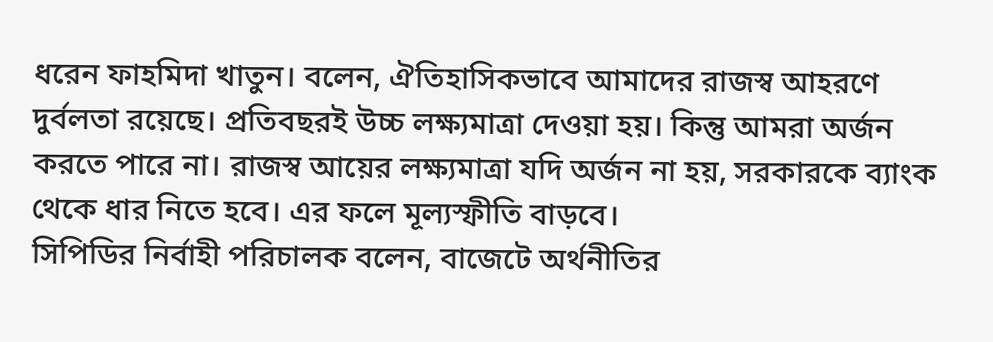ধরেন ফাহমিদা খাতুন। বলেন, ঐতিহাসিকভাবে আমাদের রাজস্ব আহরণে দুর্বলতা রয়েছে। প্রতিবছরই উচ্চ লক্ষ্যমাত্রা দেওয়া হয়। কিন্তু আমরা অর্জন করতে পারে না। রাজস্ব আয়ের লক্ষ্যমাত্রা যদি অর্জন না হয়, সরকারকে ব্যাংক থেকে ধার নিতে হবে। এর ফলে মূল্যস্ফীতি বাড়বে।
সিপিডির নির্বাহী পরিচালক বলেন, বাজেটে অর্থনীতির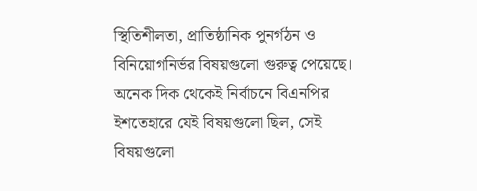স্থিতিশীলতা, প্রাতিষ্ঠানিক পুনর্গঠন ও বিনিয়োগনির্ভর বিষয়গুলো গুরুত্ব পেয়েছে। অনেক দিক থেকেই নির্বাচনে বিএনপির ইশতেহারে যেই বিষয়গুলো ছিল, সেই বিষয়গুলো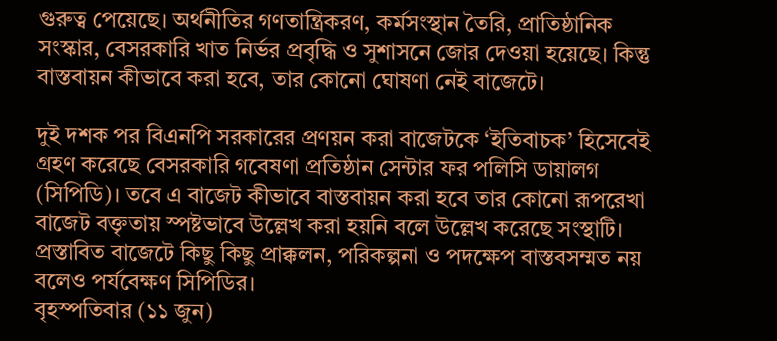গুরুত্ব পেয়েছে। অর্থনীতির গণতান্ত্রিকরণ, কর্মসংস্থান তৈরি, প্রাতিষ্ঠানিক সংস্কার, বেসরকারি খাত নির্ভর প্রবৃদ্ধি ও সুশাসনে জোর দেওয়া হয়েছে। কিন্তু বাস্তবায়ন কীভাবে করা হবে, তার কোনো ঘোষণা নেই বাজেটে।

দুই দশক পর বিএনপি সরকারের প্রণয়ন করা বাজেটকে ‘ইতিবাচক’ হিসেবেই গ্রহণ করেছে বেসরকারি গবেষণা প্রতিষ্ঠান সেন্টার ফর পলিসি ডায়ালগ (সিপিডি)। তবে এ বাজেট কীভাবে বাস্তবায়ন করা হবে তার কোনো রূপরেখা বাজেট বক্তৃতায় স্পষ্টভাবে উল্লেখ করা হয়নি বলে উল্লেখ করেছে সংস্থাটি। প্রস্তাবিত বাজেটে কিছু কিছু প্রাক্কলন, পরিকল্পনা ও পদক্ষেপ বাস্তবসম্মত নয় বলেও পর্যবেক্ষণ সিপিডির।
বৃহস্পতিবার (১১ জুন)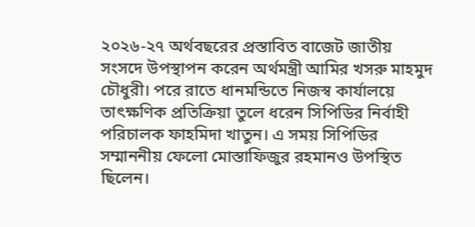২০২৬-২৭ অর্থবছরের প্রস্তাবিত বাজেট জাতীয় সংসদে উপস্থাপন করেন অর্থমন্ত্রী আমির খসরু মাহমুদ চৌধুরী। পরে রাতে ধানমন্ডিতে নিজস্ব কার্যালয়ে তাৎক্ষণিক প্রতিক্রিয়া তুলে ধরেন সিপিডির নির্বাহী পরিচালক ফাহমিদা খাতুন। এ সময় সিপিডির সম্মাননীয় ফেলো মোস্তাফিজুর রহমানও উপস্থিত ছিলেন।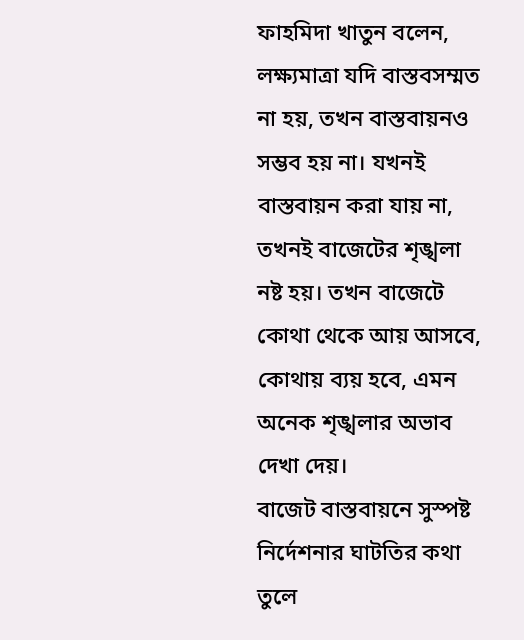ফাহমিদা খাতুন বলেন, লক্ষ্যমাত্রা যদি বাস্তবসম্মত না হয়, তখন বাস্তবায়নও সম্ভব হয় না। যখনই বাস্তবায়ন করা যায় না, তখনই বাজেটের শৃঙ্খলা নষ্ট হয়। তখন বাজেটে কোথা থেকে আয় আসবে, কোথায় ব্যয় হবে, এমন অনেক শৃঙ্খলার অভাব দেখা দেয়।
বাজেট বাস্তবায়নে সুস্পষ্ট নির্দেশনার ঘাটতির কথা তুলে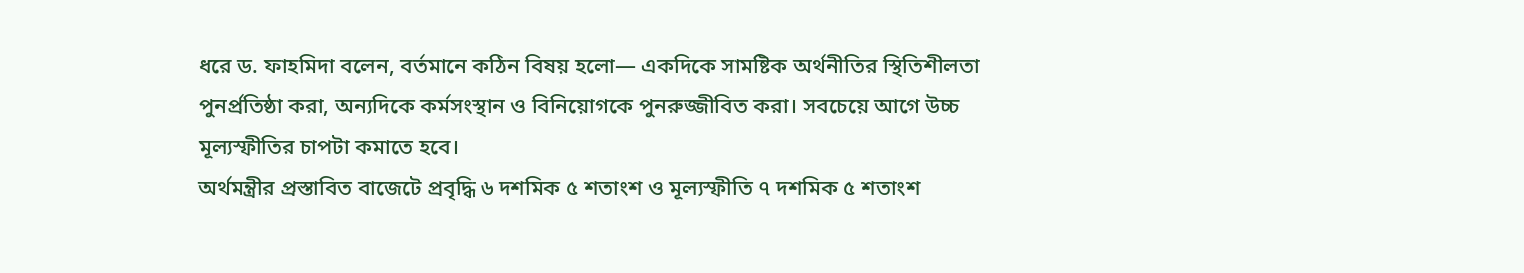ধরে ড. ফাহমিদা বলেন, বর্তমানে কঠিন বিষয় হলো— একদিকে সামষ্টিক অর্থনীতির স্থিতিশীলতা পুনর্প্রতিষ্ঠা করা, অন্যদিকে কর্মসংস্থান ও বিনিয়োগকে পুনরুজ্জীবিত করা। সবচেয়ে আগে উচ্চ মূল্যস্ফীতির চাপটা কমাতে হবে।
অর্থমন্ত্রীর প্রস্তাবিত বাজেটে প্রবৃদ্ধি ৬ দশমিক ৫ শতাংশ ও মূল্যস্ফীতি ৭ দশমিক ৫ শতাংশ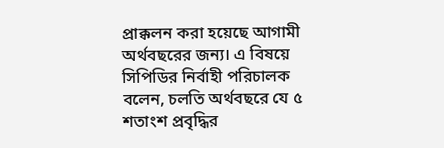প্রাক্কলন করা হয়েছে আগামী অর্থবছরের জন্য। এ বিষয়ে সিপিডির নির্বাহী পরিচালক বলেন, চলতি অর্থবছরে যে ৫ শতাংশ প্রবৃদ্ধির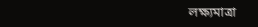লক্ষ্যমাত্রা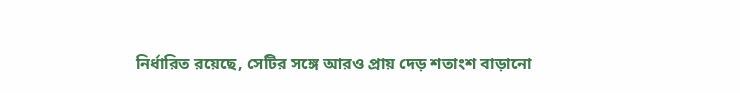নির্ধারিত রয়েছে, সেটির সঙ্গে আরও প্রায় দেড় শতাংশ বাড়ানো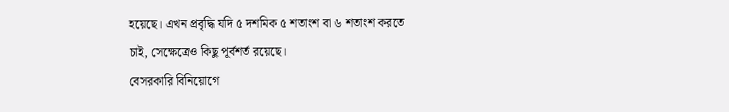হয়েছে। এখন প্রবৃদ্ধি যদি ৫ দশমিক ৫ শতাংশ বা ৬ শতাংশ করতে চাই, সেক্ষেত্রেও কিছু পূর্বশর্ত রয়েছে।
বেসরকারি বিনিয়োগে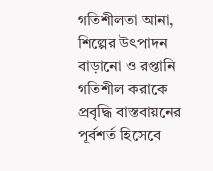গতিশীলতা আনা, শিল্পের উৎপাদন বাড়ানো ও রপ্তানি গতিশীল করাকে প্রবৃদ্ধি বাস্তবায়নের পূর্বশর্ত হিসেবে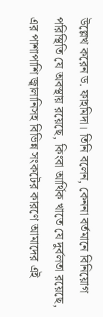উল্লেখ করেন ড. ফাহমিদা। তিনি বলেন, কেননা বর্তমানে বিনিয়োগ পরিস্থিতি যে অবস্থায় রয়েছে, কিংবা আর্থিক খাতে যে দুর্বলতা রয়েছে, এর পাশাপাশি জ্বালানিসহ বিভিন্ন সংকটের কারণে আমাদের এই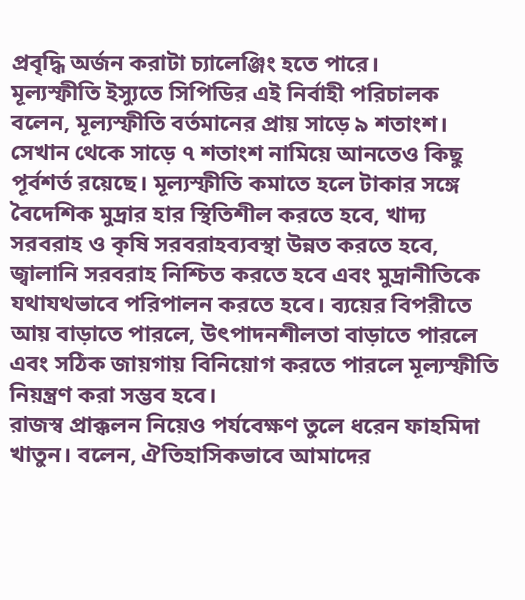প্রবৃদ্ধি অর্জন করাটা চ্যালেঞ্জিং হতে পারে।
মূল্যস্ফীতি ইস্যুতে সিপিডির এই নির্বাহী পরিচালক বলেন, মূল্যস্ফীতি বর্তমানের প্রায় সাড়ে ৯ শতাংশ। সেখান থেকে সাড়ে ৭ শতাংশ নামিয়ে আনতেও কিছু পূর্বশর্ত রয়েছে। মূল্যস্ফীতি কমাতে হলে টাকার সঙ্গে বৈদেশিক মুদ্রার হার স্থিতিশীল করতে হবে, খাদ্য সরবরাহ ও কৃষি সরবরাহব্যবস্থা উন্নত করতে হবে, জ্বালানি সরবরাহ নিশ্চিত করতে হবে এবং মুদ্রানীতিকে যথাযথভাবে পরিপালন করতে হবে। ব্যয়ের বিপরীতে আয় বাড়াতে পারলে, উৎপাদনশীলতা বাড়াতে পারলে এবং সঠিক জায়গায় বিনিয়োগ করতে পারলে মূল্যস্ফীতি নিয়ন্ত্রণ করা সম্ভব হবে।
রাজস্ব প্রাক্কলন নিয়েও পর্যবেক্ষণ তুলে ধরেন ফাহমিদা খাতুন। বলেন, ঐতিহাসিকভাবে আমাদের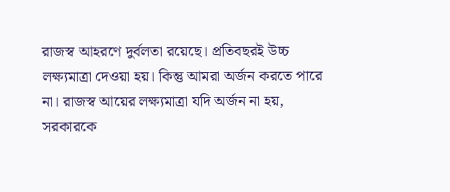রাজস্ব আহরণে দুর্বলতা রয়েছে। প্রতিবছরই উচ্চ লক্ষ্যমাত্রা দেওয়া হয়। কিন্তু আমরা অর্জন করতে পারে না। রাজস্ব আয়ের লক্ষ্যমাত্রা যদি অর্জন না হয়, সরকারকে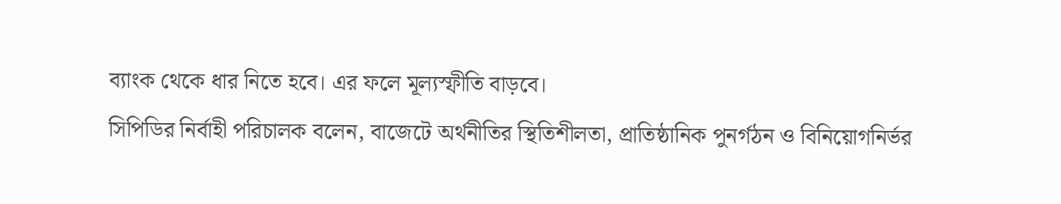ব্যাংক থেকে ধার নিতে হবে। এর ফলে মূল্যস্ফীতি বাড়বে।
সিপিডির নির্বাহী পরিচালক বলেন, বাজেটে অর্থনীতির স্থিতিশীলতা, প্রাতিষ্ঠানিক পুনর্গঠন ও বিনিয়োগনির্ভর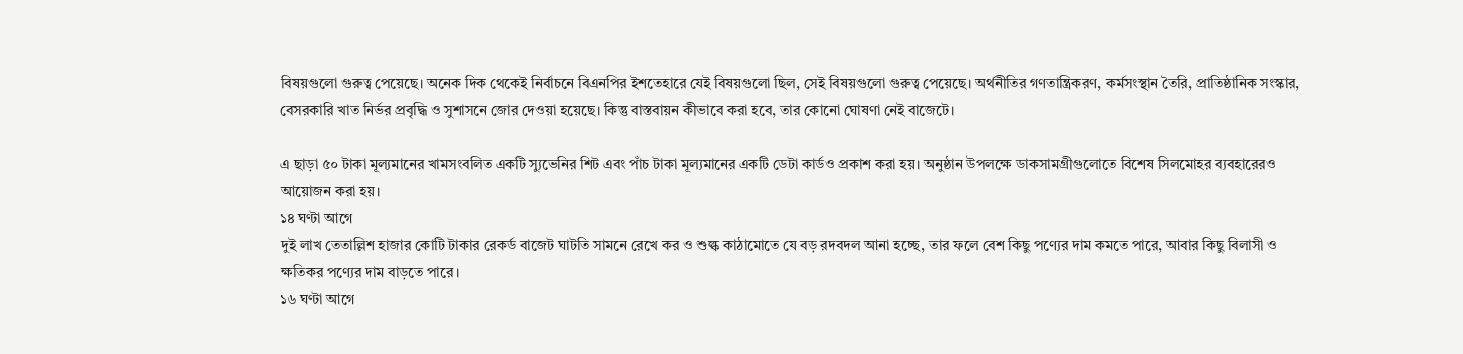বিষয়গুলো গুরুত্ব পেয়েছে। অনেক দিক থেকেই নির্বাচনে বিএনপির ইশতেহারে যেই বিষয়গুলো ছিল, সেই বিষয়গুলো গুরুত্ব পেয়েছে। অর্থনীতির গণতান্ত্রিকরণ, কর্মসংস্থান তৈরি, প্রাতিষ্ঠানিক সংস্কার, বেসরকারি খাত নির্ভর প্রবৃদ্ধি ও সুশাসনে জোর দেওয়া হয়েছে। কিন্তু বাস্তবায়ন কীভাবে করা হবে, তার কোনো ঘোষণা নেই বাজেটে।

এ ছাড়া ৫০ টাকা মূল্যমানের খামসংবলিত একটি স্যুভেনির শিট এবং পাঁচ টাকা মূল্যমানের একটি ডেটা কার্ডও প্রকাশ করা হয়। অনুষ্ঠান উপলক্ষে ডাকসামগ্রীগুলোতে বিশেষ সিলমোহর ব্যবহারেরও আয়োজন করা হয়।
১৪ ঘণ্টা আগে
দুই লাখ তেতাল্লিশ হাজার কোটি টাকার রেকর্ড বাজেট ঘাটতি সামনে রেখে কর ও শুল্ক কাঠামোতে যে বড় রদবদল আনা হচ্ছে, তার ফলে বেশ কিছু পণ্যের দাম কমতে পারে, আবার কিছু বিলাসী ও ক্ষতিকর পণ্যের দাম বাড়তে পারে।
১৬ ঘণ্টা আগে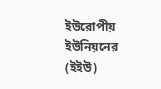ইউরোপীয় ইউনিয়নের (ইইউ)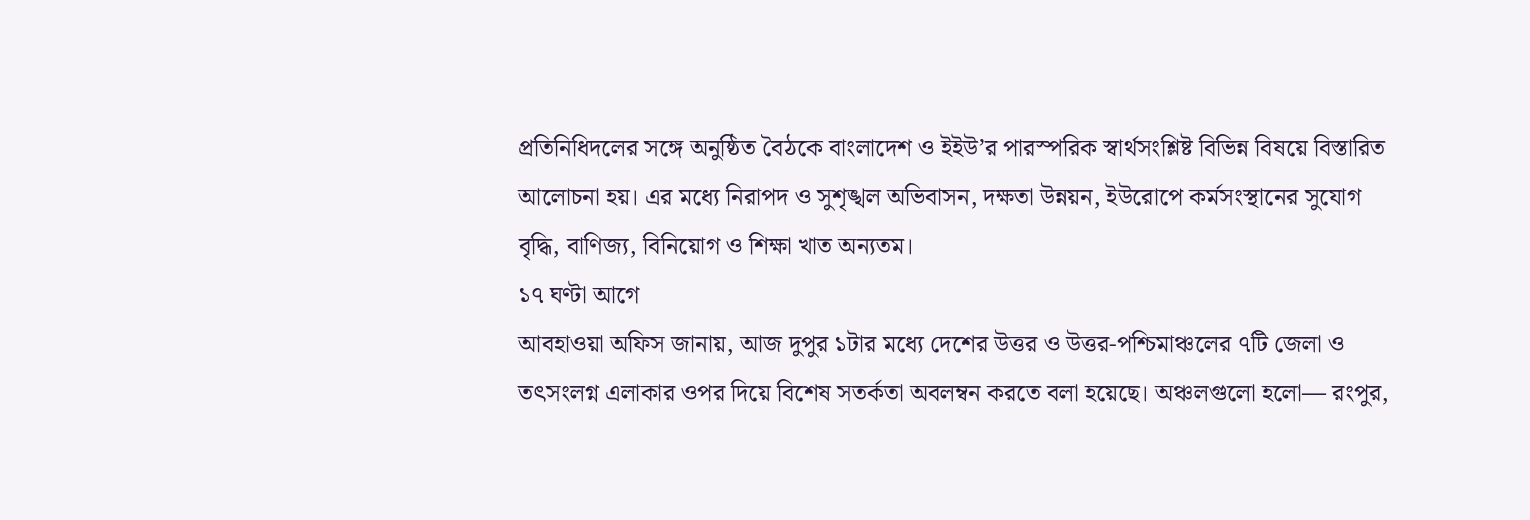প্রতিনিধিদলের সঙ্গে অনুষ্ঠিত বৈঠকে বাংলাদেশ ও ইইউ’র পারস্পরিক স্বার্থসংশ্লিষ্ট বিভিন্ন বিষয়ে বিস্তারিত আলোচনা হয়। এর মধ্যে নিরাপদ ও সুশৃঙ্খল অভিবাসন, দক্ষতা উন্নয়ন, ইউরোপে কর্মসংস্থানের সুযোগ বৃদ্ধি, বাণিজ্য, বিনিয়োগ ও শিক্ষা খাত অন্যতম।
১৭ ঘণ্টা আগে
আবহাওয়া অফিস জানায়, আজ দুপুর ১টার মধ্যে দেশের উত্তর ও উত্তর-পশ্চিমাঞ্চলের ৭টি জেলা ও তৎসংলগ্ন এলাকার ওপর দিয়ে বিশেষ সতর্কতা অবলম্বন করতে বলা হয়েছে। অঞ্চলগুলো হলো— রংপুর,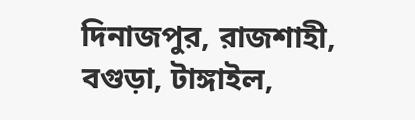দিনাজপুর, রাজশাহী, বগুড়া, টাঙ্গাইল,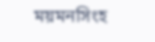ময়মনসিংহ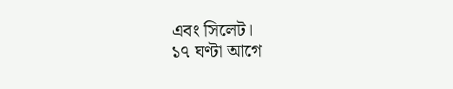এবং সিলেট।
১৭ ঘণ্টা আগে